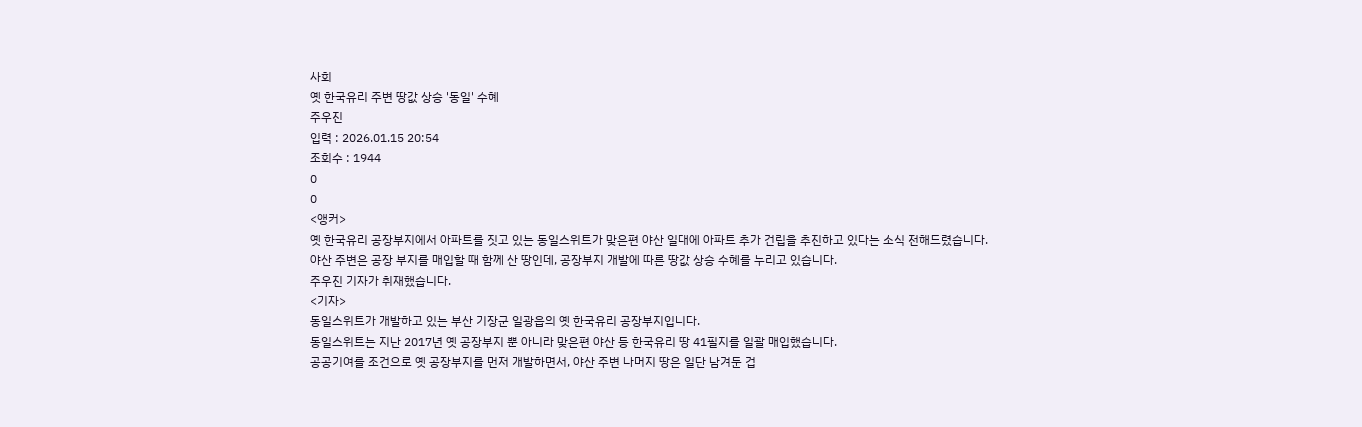사회
옛 한국유리 주변 땅값 상승 '동일' 수혜
주우진
입력 : 2026.01.15 20:54
조회수 : 1944
0
0
<앵커>
옛 한국유리 공장부지에서 아파트를 짓고 있는 동일스위트가 맞은편 야산 일대에 아파트 추가 건립을 추진하고 있다는 소식 전해드렸습니다.
야산 주변은 공장 부지를 매입할 때 함께 산 땅인데, 공장부지 개발에 따른 땅값 상승 수혜를 누리고 있습니다.
주우진 기자가 취재했습니다.
<기자>
동일스위트가 개발하고 있는 부산 기장군 일광읍의 옛 한국유리 공장부지입니다.
동일스위트는 지난 2017년 옛 공장부지 뿐 아니라 맞은편 야산 등 한국유리 땅 41필지를 일괄 매입했습니다.
공공기여를 조건으로 옛 공장부지를 먼저 개발하면서, 야산 주변 나머지 땅은 일단 남겨둔 겁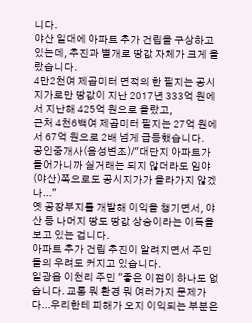니다.
야산 일대에 아파트 추가 건립을 구상하고 있는데, 추진과 별개로 땅값 자체가 크게 올랐습니다.
4만2천여 제곱미터 면적의 한 필지는 공시지가로만 땅값이 지난 2017년 333억 원에서 지난해 425억 원으로 올랐고,
근처 4천6백여 제곱미터 필지는 27억 원에서 67억 원으로 2배 넘게 급등했습니다.
공인중개사(음성변조)/"대단지 아파트가 들어가니까 실거래는 되지 않더라도 임야(야산)쪽으로도 공시지가가 올라가지 않겠나..."
옛 공장부지를 개발해 이익을 챙기면서, 야산 등 나머지 땅도 땅값 상승이라는 이득을 보고 있는 겁니다.
아파트 추가 건립 추진이 알려지면서 주민들의 우려도 커지고 있습니다.
일광읍 이천리 주민 "좋은 이점이 하나도 없습니다. 교통 뭐 환경 뭐 여러가지 문제가 다...우리한테 피해가 오지 이익되는 부분은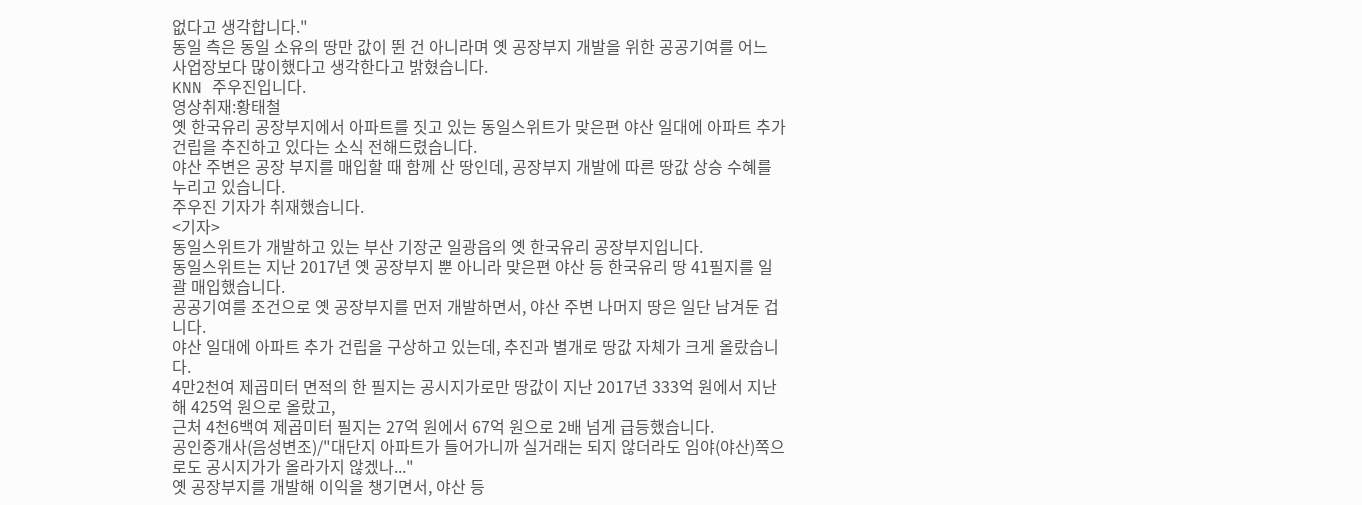없다고 생각합니다."
동일 측은 동일 소유의 땅만 값이 뛴 건 아니라며 옛 공장부지 개발을 위한 공공기여를 어느 사업장보다 많이했다고 생각한다고 밝혔습니다.
KNN 주우진입니다.
영상취재:황태철
옛 한국유리 공장부지에서 아파트를 짓고 있는 동일스위트가 맞은편 야산 일대에 아파트 추가 건립을 추진하고 있다는 소식 전해드렸습니다.
야산 주변은 공장 부지를 매입할 때 함께 산 땅인데, 공장부지 개발에 따른 땅값 상승 수혜를 누리고 있습니다.
주우진 기자가 취재했습니다.
<기자>
동일스위트가 개발하고 있는 부산 기장군 일광읍의 옛 한국유리 공장부지입니다.
동일스위트는 지난 2017년 옛 공장부지 뿐 아니라 맞은편 야산 등 한국유리 땅 41필지를 일괄 매입했습니다.
공공기여를 조건으로 옛 공장부지를 먼저 개발하면서, 야산 주변 나머지 땅은 일단 남겨둔 겁니다.
야산 일대에 아파트 추가 건립을 구상하고 있는데, 추진과 별개로 땅값 자체가 크게 올랐습니다.
4만2천여 제곱미터 면적의 한 필지는 공시지가로만 땅값이 지난 2017년 333억 원에서 지난해 425억 원으로 올랐고,
근처 4천6백여 제곱미터 필지는 27억 원에서 67억 원으로 2배 넘게 급등했습니다.
공인중개사(음성변조)/"대단지 아파트가 들어가니까 실거래는 되지 않더라도 임야(야산)쪽으로도 공시지가가 올라가지 않겠나..."
옛 공장부지를 개발해 이익을 챙기면서, 야산 등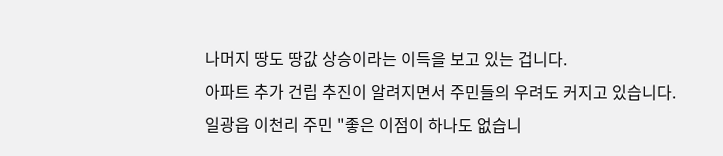나머지 땅도 땅값 상승이라는 이득을 보고 있는 겁니다.
아파트 추가 건립 추진이 알려지면서 주민들의 우려도 커지고 있습니다.
일광읍 이천리 주민 "좋은 이점이 하나도 없습니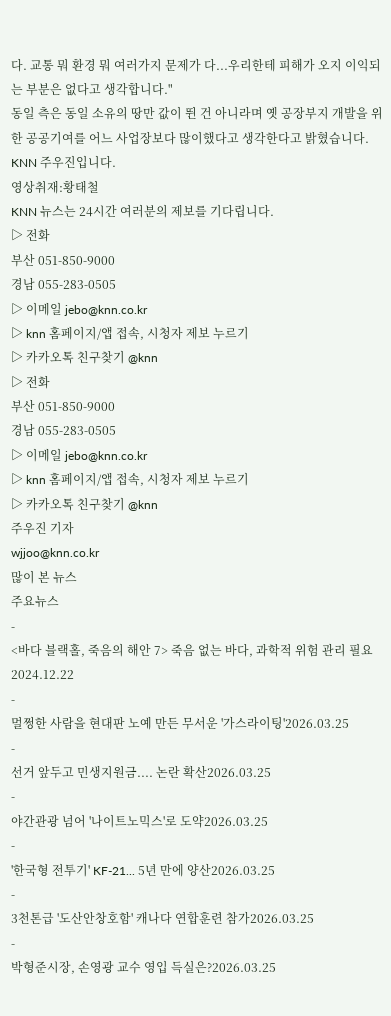다. 교통 뭐 환경 뭐 여러가지 문제가 다...우리한테 피해가 오지 이익되는 부분은 없다고 생각합니다."
동일 측은 동일 소유의 땅만 값이 뛴 건 아니라며 옛 공장부지 개발을 위한 공공기여를 어느 사업장보다 많이했다고 생각한다고 밝혔습니다.
KNN 주우진입니다.
영상취재:황태철
KNN 뉴스는 24시간 여러분의 제보를 기다립니다.
▷ 전화
부산 051-850-9000
경남 055-283-0505
▷ 이메일 jebo@knn.co.kr
▷ knn 홈페이지/앱 접속, 시청자 제보 누르기
▷ 카카오톡 친구찾기 @knn
▷ 전화
부산 051-850-9000
경남 055-283-0505
▷ 이메일 jebo@knn.co.kr
▷ knn 홈페이지/앱 접속, 시청자 제보 누르기
▷ 카카오톡 친구찾기 @knn
주우진 기자
wjjoo@knn.co.kr
많이 본 뉴스
주요뉴스
-
<바다 블랙홀, 죽음의 해안 7> 죽음 없는 바다, 과학적 위험 관리 필요2024.12.22
-
멀쩡한 사람을 현대판 노예 만든 무서운 '가스라이팅'2026.03.25
-
선거 앞두고 민생지원금.... 논란 확산2026.03.25
-
야간관광 넘어 '나이트노믹스'로 도약2026.03.25
-
'한국형 전투기' KF-21... 5년 만에 양산2026.03.25
-
3천톤급 '도산안창호함' 캐나다 연합훈련 참가2026.03.25
-
박형준시장, 손영광 교수 영입 득실은?2026.03.25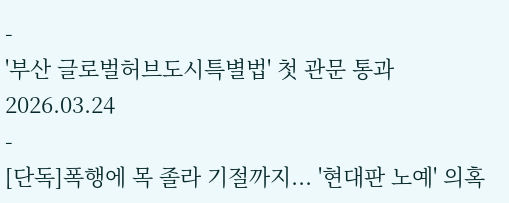-
'부산 글로벌허브도시특별법' 첫 관문 통과2026.03.24
-
[단독]폭행에 목 졸라 기절까지... '현대판 노예' 의혹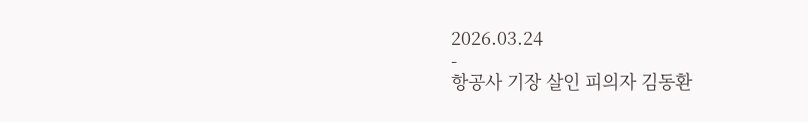2026.03.24
-
항공사 기장 살인 피의자 김동환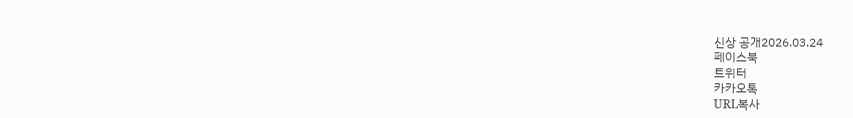신상 공개2026.03.24
페이스북
트위터
카카오톡
URL복사